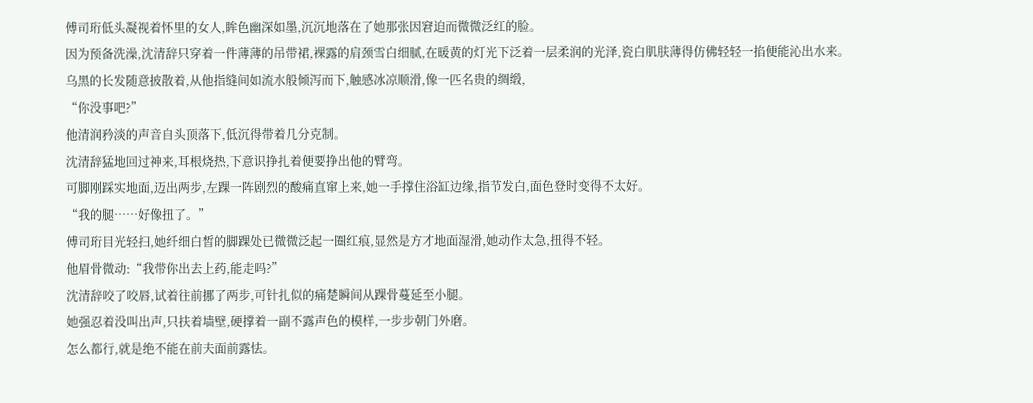傅司珩低头凝视着怀里的女人,眸色幽深如墨,沉沉地落在了她那张因窘迫而微微泛红的脸。
因为预备洗澡,沈清辞只穿着一件薄薄的吊带裙,裸露的肩颈雪白细腻,在暖黄的灯光下泛着一层柔润的光泽,瓷白肌肤薄得仿佛轻轻一掐便能沁出水来。
乌黑的长发随意披散着,从他指缝间如流水般倾泻而下,触感冰凉顺滑,像一匹名贵的绸缎,
“你没事吧?”
他清润矜淡的声音自头顶落下,低沉得带着几分克制。
沈清辞猛地回过神来,耳根烧热,下意识挣扎着便要挣出他的臂弯。
可脚刚踩实地面,迈出两步,左踝一阵剧烈的酸痛直窜上来,她一手撑住浴缸边缘,指节发白,面色登时变得不太好。
“我的腿……好像扭了。”
傅司珩目光轻扫,她纤细白皙的脚踝处已微微泛起一圈红痕,显然是方才地面湿滑,她动作太急,扭得不轻。
他眉骨微动:“我带你出去上药,能走吗?”
沈清辞咬了咬唇,试着往前挪了两步,可针扎似的痛楚瞬间从踝骨蔓延至小腿。
她强忍着没叫出声,只扶着墙壁,硬撑着一副不露声色的模样,一步步朝门外磨。
怎么都行,就是绝不能在前夫面前露怯。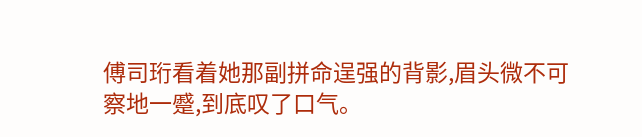傅司珩看着她那副拼命逞强的背影,眉头微不可察地一蹙,到底叹了口气。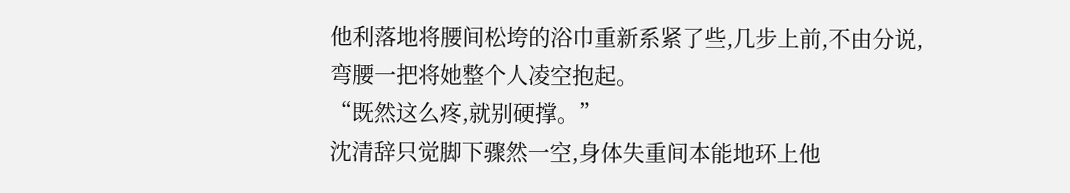他利落地将腰间松垮的浴巾重新系紧了些,几步上前,不由分说,弯腰一把将她整个人凌空抱起。
“既然这么疼,就别硬撑。”
沈清辞只觉脚下骤然一空,身体失重间本能地环上他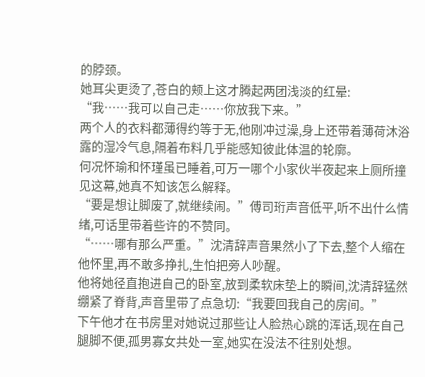的脖颈。
她耳尖更烫了,苍白的颊上这才腾起两团浅淡的红晕:
“我……我可以自己走……你放我下来。”
两个人的衣料都薄得约等于无,他刚冲过澡,身上还带着薄荷沐浴露的湿冷气息,隔着布料几乎能感知彼此体温的轮廓。
何况怀瑜和怀瑾虽已睡着,可万一哪个小家伙半夜起来上厕所撞见这幕,她真不知该怎么解释。
“要是想让脚废了,就继续闹。”傅司珩声音低平,听不出什么情绪,可话里带着些许的不赞同。
“……哪有那么严重。”沈清辞声音果然小了下去,整个人缩在他怀里,再不敢多挣扎,生怕把旁人吵醒。
他将她径直抱进自己的卧室,放到柔软床垫上的瞬间,沈清辞猛然绷紧了脊背,声音里带了点急切:“我要回我自己的房间。”
下午他才在书房里对她说过那些让人脸热心跳的浑话,现在自己腿脚不便,孤男寡女共处一室,她实在没法不往别处想。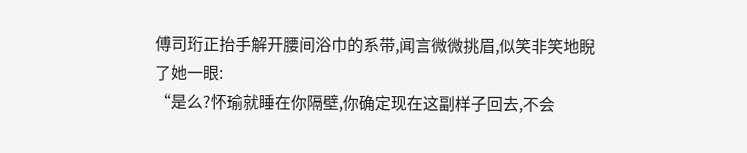傅司珩正抬手解开腰间浴巾的系带,闻言微微挑眉,似笑非笑地睨了她一眼:
“是么?怀瑜就睡在你隔壁,你确定现在这副样子回去,不会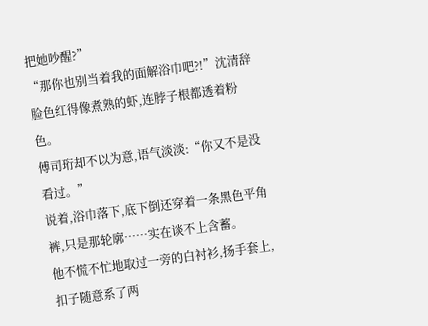把她吵醒?”
“那你也别当着我的面解浴巾吧?!”沈清辞脸色红得像煮熟的虾,连脖子根都透着粉色。
傅司珩却不以为意,语气淡淡:“你又不是没看过。”
说着,浴巾落下,底下倒还穿着一条黑色平角裤,只是那轮廓……实在谈不上含蓄。
他不慌不忙地取过一旁的白衬衫,扬手套上,扣子随意系了两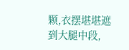颗,衣摆堪堪遮到大腿中段,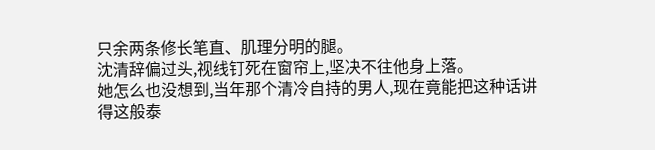只余两条修长笔直、肌理分明的腿。
沈清辞偏过头,视线钉死在窗帘上,坚决不往他身上落。
她怎么也没想到,当年那个清冷自持的男人,现在竟能把这种话讲得这般泰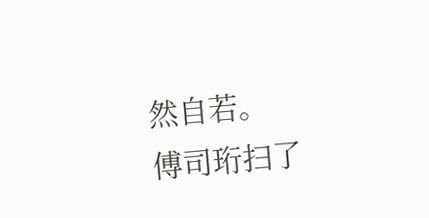然自若。
傅司珩扫了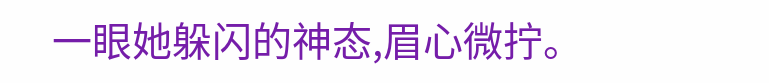一眼她躲闪的神态,眉心微拧。